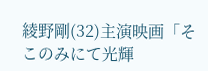綾野剛(32)主演映画「そこのみにて光輝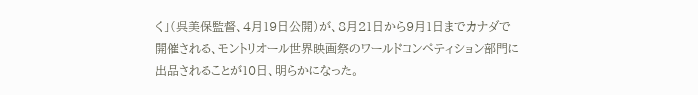く」(呉美保監督、4月19日公開)が、8月21日から9月1日までカナダで開催される、モントリオール世界映画祭のワールドコンペティション部門に出品されることが10日、明らかになった。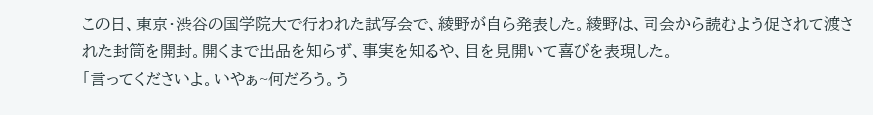この日、東京・渋谷の国学院大で行われた試写会で、綾野が自ら発表した。綾野は、司会から読むよう促されて渡された封筒を開封。開くまで出品を知らず、事実を知るや、目を見開いて喜びを表現した。
「言ってくださいよ。いやぁ~何だろう。う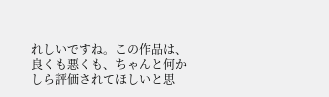れしいですね。この作品は、良くも悪くも、ちゃんと何かしら評価されてほしいと思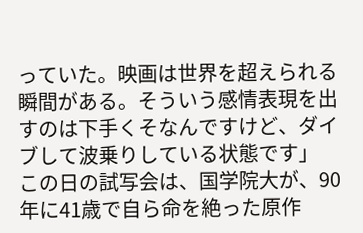っていた。映画は世界を超えられる瞬間がある。そういう感情表現を出すのは下手くそなんですけど、ダイブして波乗りしている状態です」
この日の試写会は、国学院大が、90年に41歳で自ら命を絶った原作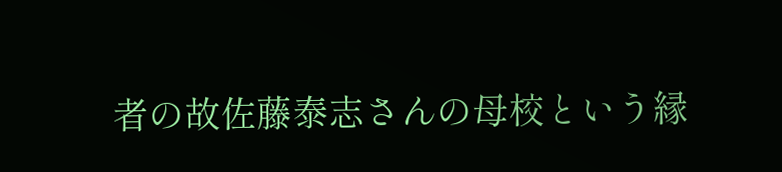者の故佐藤泰志さんの母校という縁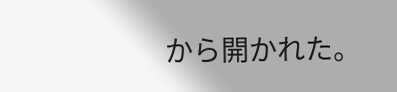から開かれた。